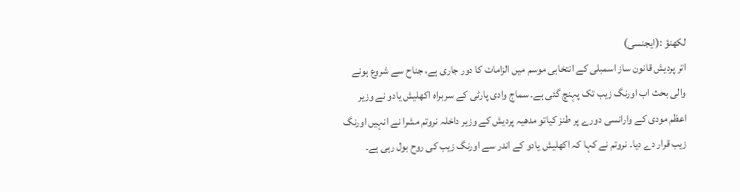لکھنؤ :(ایجنسی)
اتر پردیش قانون ساز اسمبلی کے انتخابی موسم میں الزامات کا دور جاری ہے، جناح سے شروع ہونے والی بحث اب اورنگ زیب تک پہنچ گئی ہے۔ سماج وادی پارٹی کے سربراہ اکھلیش یادو نے وزیر اعظم مودی کے وارانسی دورے پر طنز کیاتو مدھیہ پردیش کے وزیر داخلہ نروتم مشرا نے انہیں اورنگ زیب قرار دے دیا۔ نروتم نے کہا کہ اکھلیش یادو کے اندر سے اورنگ زیب کی روح بول رہی ہے۔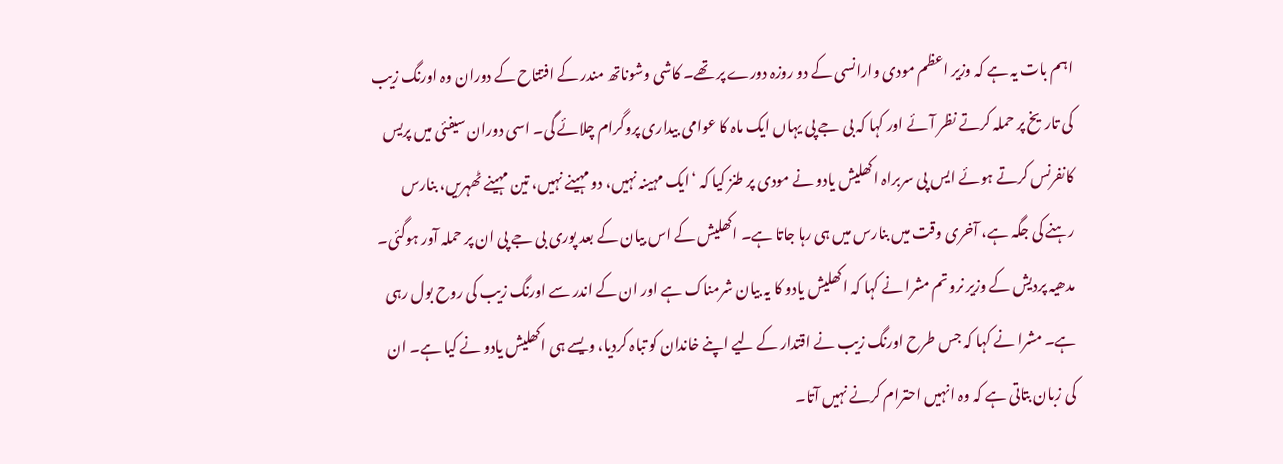اہم بات یہ ہے کہ وزیر اعظم مودی وارانسی کے دو روزہ دورے پر تھے۔ کاشی وشوناتھ مندر کے افتتاح کے دوران وہ اورنگ زیب کی تاریخ پر حملہ کرتے نظر آئے اور کہا کہ بی جے پی یہاں ایک ماہ کا عوامی بیداری پروگرام چلائے گی۔ اسی دوران سیفئی میں پریس کانفرنس کرتے ہوئے ایس پی سربراہ اکھلیش یادو نے مودی پر طنز کیا کہ ‘ایک مہینہ نہیں، دو مہینے نہیں، تین مہینے ٹھہریں، بنارس رہنے کی جگہ ہے، آخری وقت میں بنارس میں ہی رہا جاتا ہے۔ اکھلیش کے اس بیان کے بعد پوری بی جے پی ان پر حملہ آور ہوگئی۔
مدھیہ پردیش کے وزیر نروتم مشرا نے کہا کہ اکھلیش یادو کا یہ بیان شرمناک ہے اور ان کے اندر سے اورنگ زیب کی روح بول رہی ہے۔ مشرا نے کہا کہ جس طرح اورنگ زیب نے اقتدار کے لیے اپنے خاندان کو تباہ کردیا، ویسے ہی اکھلیش یادو نے کیا ہے۔ ان کی زبان بتاتی ہے کہ وہ انہیں احترام کرنے نہیں آتا۔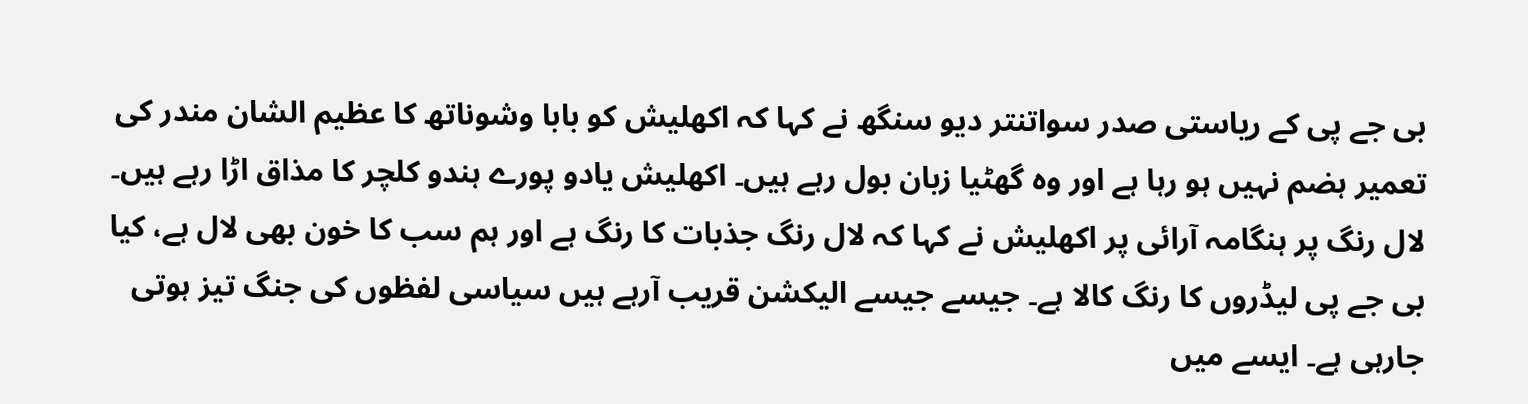بی جے پی کے ریاستی صدر سواتنتر دیو سنگھ نے کہا کہ اکھلیش کو بابا وشوناتھ کا عظیم الشان مندر کی تعمیر ہضم نہیں ہو رہا ہے اور وہ گھٹیا زبان بول رہے ہیں۔ اکھلیش یادو پورے ہندو کلچر کا مذاق اڑا رہے ہیں۔
لال رنگ پر ہنگامہ آرائی پر اکھلیش نے کہا کہ لال رنگ جذبات کا رنگ ہے اور ہم سب کا خون بھی لال ہے، کیا بی جے پی لیڈروں کا رنگ کالا ہے۔ جیسے جیسے الیکشن قریب آرہے ہیں سیاسی لفظوں کی جنگ تیز ہوتی جارہی ہے۔ ایسے میں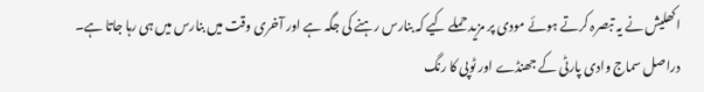اکھلیش نے یہ تبصرہ کرتے ہوئے مودی پر مزید حملے کیے کہ بنارس رہنے کی جگہ ہے اور آخری وقت میں بنارس میں ہی رہا جاتا ہے۔
دراصل سماج وادی پارٹی کے جھنڈے اور ٹوپی کا رنگ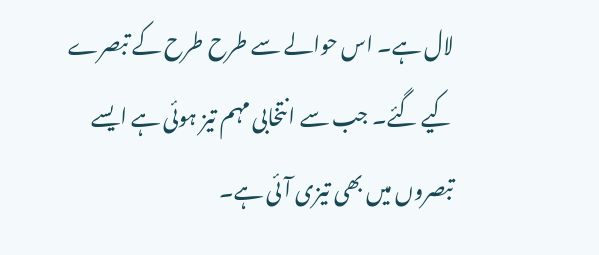لال ہے۔ اس حوالے سے طرح طرح کے تبصرے کیے گئے۔ جب سے انتخابی مہم تیز ہوئی ہے ایسے تبصروں میں بھی تیزی آئی ہے۔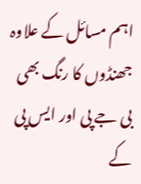اہم مسائل کے علاوہ جھنڈوں کا رنگ بھی بی جے پی اور ایس پی کے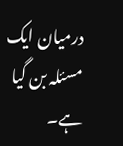درمیان ایک مسئلہ بن گیا ہے۔